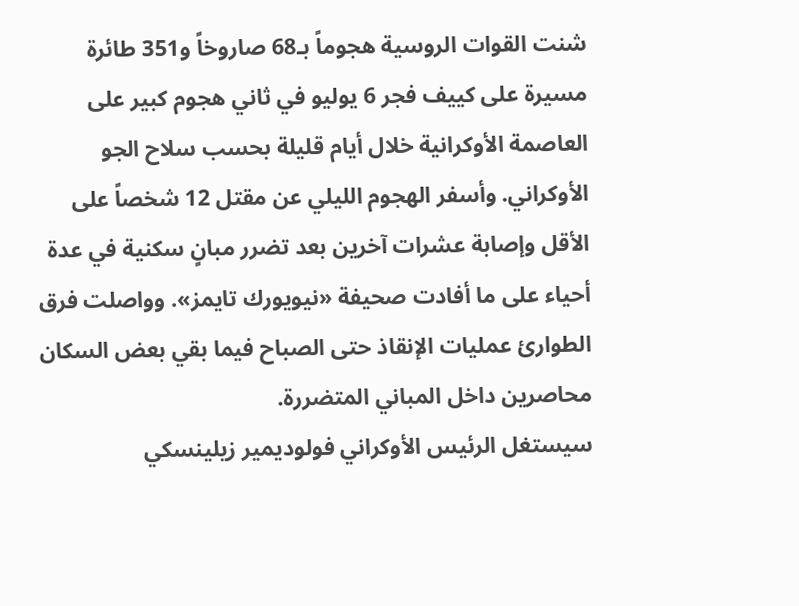شنت القوات الروسية هجوماً بـ68 صاروخاً و351 طائرة مسيرة على كييف فجر 6 يوليو في ثاني هجوم كبير على العاصمة الأوكرانية خلال أيام قليلة بحسب سلاح الجو الأوكراني. وأسفر الهجوم الليلي عن مقتل 12 شخصاً على الأقل وإصابة عشرات آخرين بعد تضرر مبانٍ سكنية في عدة أحياء على ما أفادت صحيفة «نيويورك تايمز». وواصلت فرق الطوارئ عمليات الإنقاذ حتى الصباح فيما بقي بعض السكان محاصرين داخل المباني المتضررة.
سيستغل الرئيس الأوكراني فولوديمير زيلينسكي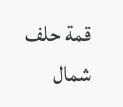قمة حلف شمال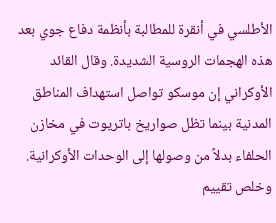الأطلسي في أنقرة للمطالبة بأنظمة دفاع جوي بعد هذه الهجمات الروسية الشديدة. وقال القائد الأوكراني إن موسكو تواصل استهداف المناطق المدنية بينما تظل صواريخ باتريوت في مخازن الحلفاء بدلاً من وصولها إلى الوحدات الأوكرانية. وخلص تقييم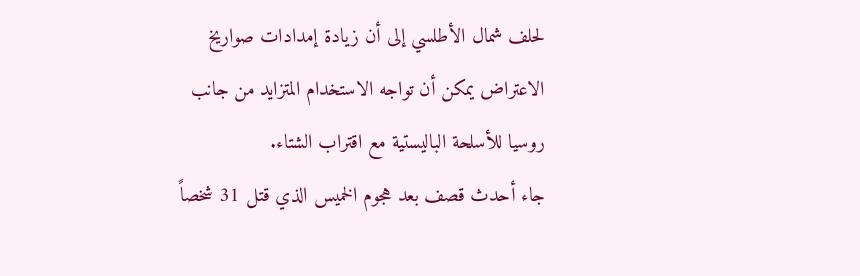لحلف شمال الأطلسي إلى أن زيادة إمدادات صواريخ الاعتراض يمكن أن تواجه الاستخدام المتزايد من جانب روسيا للأسلحة الباليستية مع اقتراب الشتاء.
جاء أحدث قصف بعد هجوم الخميس الذي قتل 31 شخصاً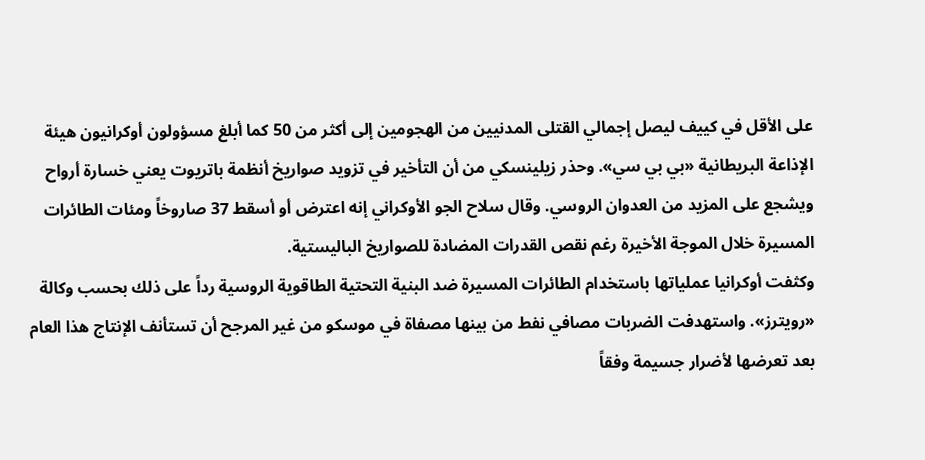على الأقل في كييف ليصل إجمالي القتلى المدنيين من الهجومين إلى أكثر من 50 كما أبلغ مسؤولون أوكرانيون هيئة الإذاعة البريطانية «بي بي سي». وحذر زيلينسكي من أن التأخير في تزويد صواريخ أنظمة باتريوت يعني خسارة أرواح ويشجع على المزيد من العدوان الروسي. وقال سلاح الجو الأوكراني إنه اعترض أو أسقط 37 صاروخاً ومئات الطائرات المسيرة خلال الموجة الأخيرة رغم نقص القدرات المضادة للصواريخ الباليستية.
وكثفت أوكرانيا عملياتها باستخدام الطائرات المسيرة ضد البنية التحتية الطاقوية الروسية رداً على ذلك بحسب وكالة «رويترز». واستهدفت الضربات مصافي نفط من بينها مصفاة في موسكو من غير المرجح أن تستأنف الإنتاج هذا العام بعد تعرضها لأضرار جسيمة وفقاً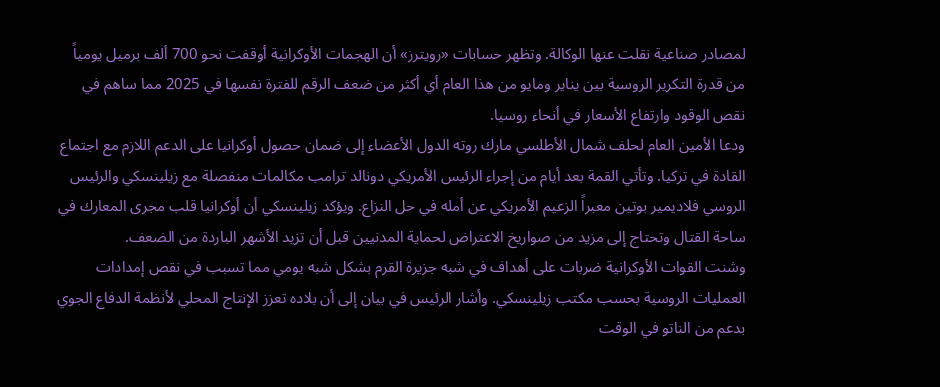لمصادر صناعية نقلت عنها الوكالة. وتظهر حسابات «رويترز» أن الهجمات الأوكرانية أوقفت نحو 700 ألف برميل يومياً من قدرة التكرير الروسية بين يناير ومايو من هذا العام أي أكثر من ضعف الرقم للفترة نفسها في 2025 مما ساهم في نقص الوقود وارتفاع الأسعار في أنحاء روسيا.
ودعا الأمين العام لحلف شمال الأطلسي مارك روته الدول الأعضاء إلى ضمان حصول أوكرانيا على الدعم اللازم مع اجتماع القادة في تركيا. وتأتي القمة بعد أيام من إجراء الرئيس الأمريكي دونالد ترامب مكالمات منفصلة مع زيلينسكي والرئيس الروسي فلاديمير بوتين معبراً الزعيم الأمريكي عن أمله في حل النزاع. ويؤكد زيلينسكي أن أوكرانيا قلب مجرى المعارك في ساحة القتال وتحتاج إلى مزيد من صواريخ الاعتراض لحماية المدنيين قبل أن تزيد الأشهر الباردة من الضعف.
وشنت القوات الأوكرانية ضربات على أهداف في شبه جزيرة القرم بشكل شبه يومي مما تسبب في نقص إمدادات العمليات الروسية بحسب مكتب زيلينسكي. وأشار الرئيس في بيان إلى أن بلاده تعزز الإنتاج المحلي لأنظمة الدفاع الجوي بدعم من الناتو في الوقت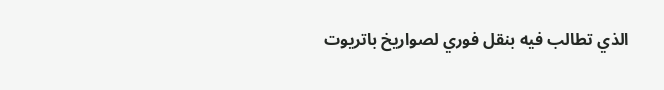الذي تطالب فيه بنقل فوري لصواريخ باتريوت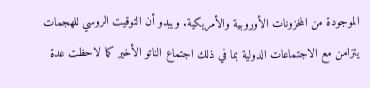الموجودة من المخزونات الأوروبية والأمريكية. ويبدو أن التوقيت الروسي للهجمات يتزامن مع الاجتماعات الدولية بما في ذلك اجتماع الناتو الأخير كما لاحظت عدة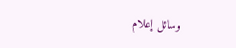وسائل إعلام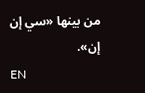من بينها «سي إن إن».
EN